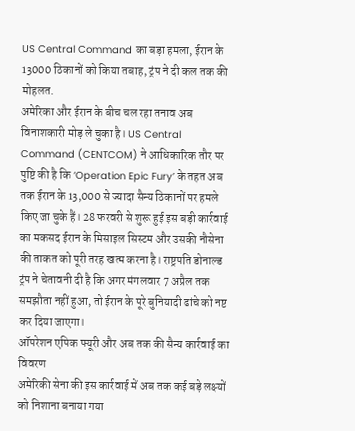US Central Command का बड़ा हमला, ईरान के 13000 ठिकानों को किया तबाह, ट्रंप ने दी कल तक की मोहलत.
अमेरिका और ईरान के बीच चल रहा तनाव अब विनाशकारी मोड़ ले चुका है। US Central Command (CENTCOM) ने आधिकारिक तौर पर पुष्टि की है कि ‘Operation Epic Fury’ के तहत अब तक ईरान के 13,000 से ज्यादा सैन्य ठिकानों पर हमले किए जा चुके हैं। 28 फरवरी से शुरू हुई इस बड़ी कार्रवाई का मकसद ईरान के मिसाइल सिस्टम और उसकी नौसेना की ताकत को पूरी तरह खत्म करना है। राष्ट्रपति डोनाल्ड ट्रंप ने चेतावनी दी है कि अगर मंगलवार 7 अप्रैल तक समझौता नहीं हुआ, तो ईरान के पूरे बुनियादी ढांचे को नष्ट कर दिया जाएगा।
ऑपरेशन एपिक फ्यूरी और अब तक की सैन्य कार्रवाई का विवरण
अमेरिकी सेना की इस कार्रवाई में अब तक कई बड़े लक्ष्यों को निशाना बनाया गया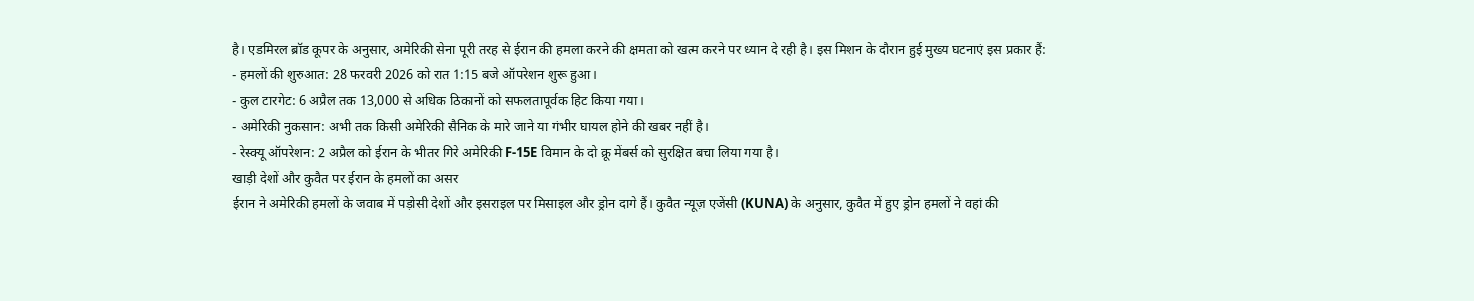है। एडमिरल ब्रॉड कूपर के अनुसार, अमेरिकी सेना पूरी तरह से ईरान की हमला करने की क्षमता को खत्म करने पर ध्यान दे रही है। इस मिशन के दौरान हुई मुख्य घटनाएं इस प्रकार हैं:
- हमलों की शुरुआत: 28 फरवरी 2026 को रात 1:15 बजे ऑपरेशन शुरू हुआ।
- कुल टारगेट: 6 अप्रैल तक 13,000 से अधिक ठिकानों को सफलतापूर्वक हिट किया गया।
- अमेरिकी नुकसान: अभी तक किसी अमेरिकी सैनिक के मारे जाने या गंभीर घायल होने की खबर नहीं है।
- रेस्क्यू ऑपरेशन: 2 अप्रैल को ईरान के भीतर गिरे अमेरिकी F-15E विमान के दो क्रू मेंबर्स को सुरक्षित बचा लिया गया है।
खाड़ी देशों और कुवैत पर ईरान के हमलों का असर
ईरान ने अमेरिकी हमलों के जवाब में पड़ोसी देशों और इसराइल पर मिसाइल और ड्रोन दागे हैं। कुवैत न्यूज़ एजेंसी (KUNA) के अनुसार, कुवैत में हुए ड्रोन हमलों ने वहां की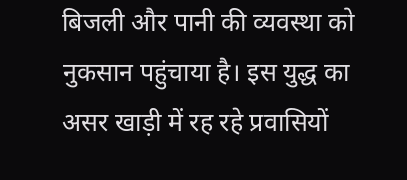बिजली और पानी की व्यवस्था को नुकसान पहुंचाया है। इस युद्ध का असर खाड़ी में रह रहे प्रवासियों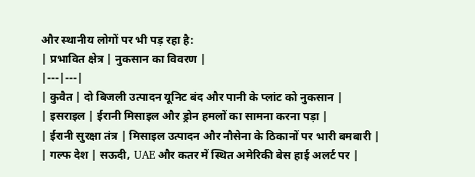और स्थानीय लोगों पर भी पड़ रहा है:
| प्रभावित क्षेत्र | नुकसान का विवरण |
|---|---|
| कुवैत | दो बिजली उत्पादन यूनिट बंद और पानी के प्लांट को नुकसान |
| इसराइल | ईरानी मिसाइल और ड्रोन हमलों का सामना करना पड़ा |
| ईरानी सुरक्षा तंत्र | मिसाइल उत्पादन और नौसेना के ठिकानों पर भारी बमबारी |
| गल्फ देश | सऊदी, UAE और कतर में स्थित अमेरिकी बेस हाई अलर्ट पर |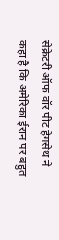सेक्रेटरी ऑफ वॉर पीट हेगसेथ ने कहा है कि अमेरिका ईरान पर बहुत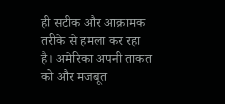ही सटीक और आक्रामक तरीके से हमला कर रहा है। अमेरिका अपनी ताकत को और मजबूत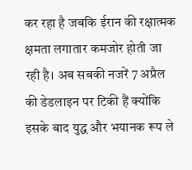कर रहा है जबकि ईरान की रक्षात्मक क्षमता लगातार कमजोर होती जा रही है। अब सबकी नजरें 7 अप्रैल की डेडलाइन पर टिकी हैं क्योंकि इसके बाद युद्ध और भयानक रूप ले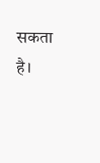सकता है।